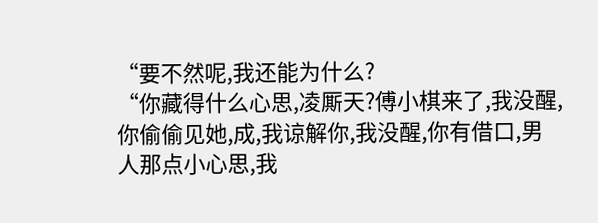“要不然呢,我还能为什么?
“你藏得什么心思,凌厮天?傅小棋来了,我没醒,你偷偷见她,成,我谅解你,我没醒,你有借口,男人那点小心思,我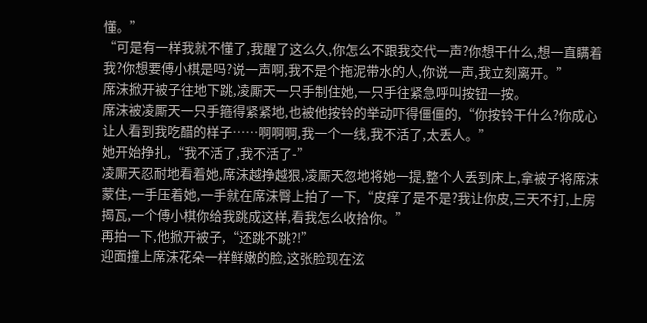懂。”
“可是有一样我就不懂了,我醒了这么久,你怎么不跟我交代一声?你想干什么,想一直瞒着我?你想要傅小棋是吗?说一声啊,我不是个拖泥带水的人,你说一声,我立刻离开。”
席沫掀开被子往地下跳,凌厮天一只手制住她,一只手往紧急呼叫按钮一按。
席沫被凌厮天一只手箍得紧紧地,也被他按铃的举动吓得僵僵的,“你按铃干什么?你成心让人看到我吃醋的样子……啊啊啊,我一个一线,我不活了,太丢人。”
她开始挣扎,“我不活了,我不活了-”
凌厮天忍耐地看着她,席沫越挣越狠,凌厮天忽地将她一提,整个人丢到床上,拿被子将席沫蒙住,一手压着她,一手就在席沫臀上拍了一下,“皮痒了是不是?我让你皮,三天不打,上房揭瓦,一个傅小棋你给我跳成这样,看我怎么收拾你。”
再拍一下,他掀开被子,“还跳不跳?!”
迎面撞上席沫花朵一样鲜嫩的脸,这张脸现在泫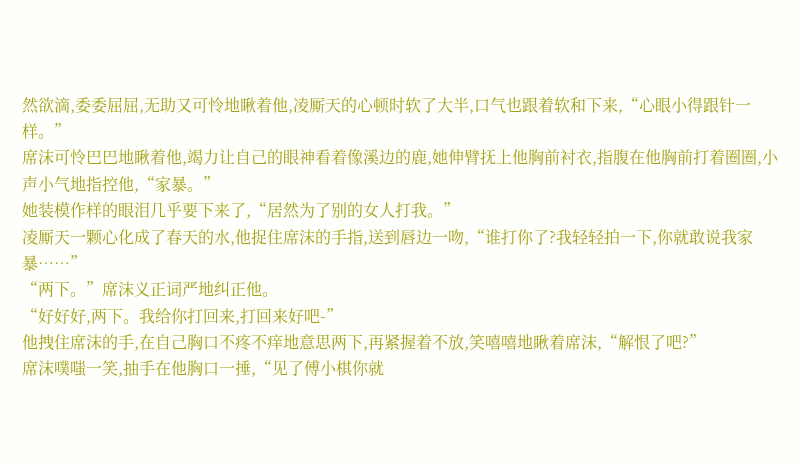然欲滴,委委屈屈,无助又可怜地瞅着他,凌厮天的心顿时软了大半,口气也跟着软和下来,“心眼小得跟针一样。”
席沫可怜巴巴地瞅着他,竭力让自己的眼神看着像溪边的鹿,她伸臂抚上他胸前衬衣,指腹在他胸前打着圈圈,小声小气地指控他,“家暴。”
她装模作样的眼泪几乎要下来了,“居然为了别的女人打我。”
凌厮天一颗心化成了春天的水,他捉住席沫的手指,送到唇边一吻,“谁打你了?我轻轻拍一下,你就敢说我家暴……”
“两下。”席沫义正词严地纠正他。
“好好好,两下。我给你打回来,打回来好吧-”
他拽住席沫的手,在自己胸口不疼不痒地意思两下,再紧握着不放,笑嘻嘻地瞅着席沫,“解恨了吧?”
席沫噗嗤一笑,抽手在他胸口一捶,“见了傅小棋你就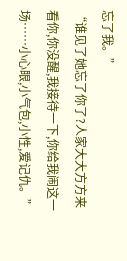忘了我。”
“谁见了她忘了你了?人家大大方方来看你,你没醒,我接待一下,你给我闹这一场……小心眼,小气包,小性,爱记仇。”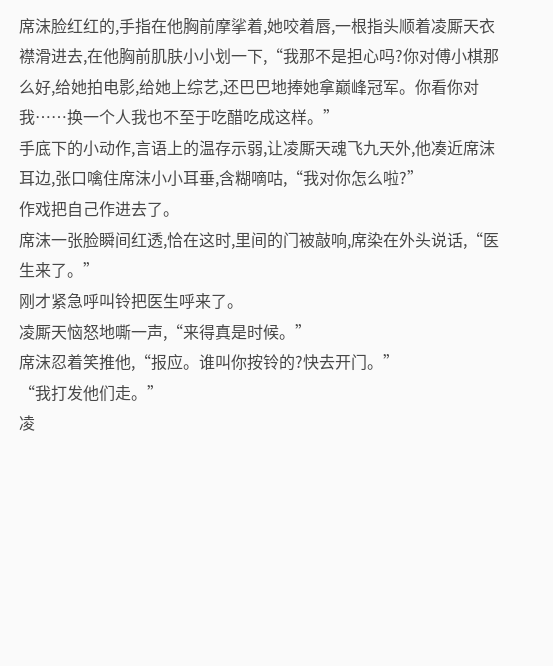席沫脸红红的,手指在他胸前摩挲着,她咬着唇,一根指头顺着凌厮天衣襟滑进去,在他胸前肌肤小小划一下,“我那不是担心吗?你对傅小棋那么好,给她拍电影,给她上综艺,还巴巴地捧她拿巅峰冠军。你看你对我……换一个人我也不至于吃醋吃成这样。”
手底下的小动作,言语上的温存示弱,让凌厮天魂飞九天外,他凑近席沫耳边,张口噙住席沫小小耳垂,含糊嘀咕,“我对你怎么啦?”
作戏把自己作进去了。
席沫一张脸瞬间红透,恰在这时,里间的门被敲响,席染在外头说话,“医生来了。”
刚才紧急呼叫铃把医生呼来了。
凌厮天恼怒地嘶一声,“来得真是时候。”
席沫忍着笑推他,“报应。谁叫你按铃的?快去开门。”
“我打发他们走。”
凌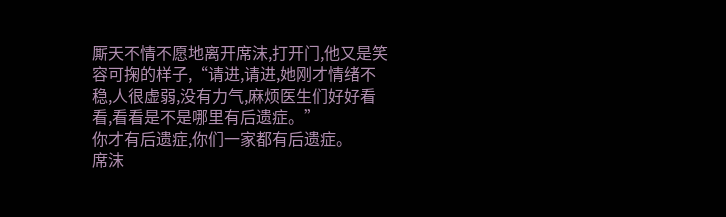厮天不情不愿地离开席沫,打开门,他又是笑容可掬的样子,“请进,请进,她刚才情绪不稳,人很虚弱,没有力气,麻烦医生们好好看看,看看是不是哪里有后遗症。”
你才有后遗症,你们一家都有后遗症。
席沫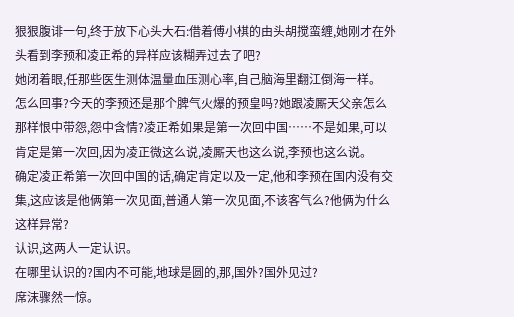狠狠腹诽一句,终于放下心头大石:借着傅小棋的由头胡搅蛮缠,她刚才在外头看到李预和凌正希的异样应该糊弄过去了吧?
她闭着眼,任那些医生测体温量血压测心率,自己脑海里翻江倒海一样。
怎么回事?今天的李预还是那个脾气火爆的预皇吗?她跟凌厮天父亲怎么那样恨中带怨,怨中含情?凌正希如果是第一次回中国……不是如果,可以肯定是第一次回,因为凌正微这么说,凌厮天也这么说,李预也这么说。
确定凌正希第一次回中国的话,确定肯定以及一定,他和李预在国内没有交集,这应该是他俩第一次见面,普通人第一次见面,不该客气么?他俩为什么这样异常?
认识,这两人一定认识。
在哪里认识的?国内不可能,地球是圆的,那,国外?国外见过?
席沫骤然一惊。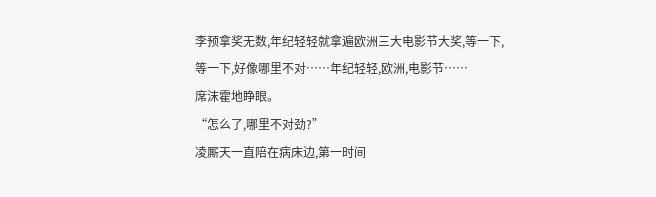李预拿奖无数,年纪轻轻就拿遍欧洲三大电影节大奖,等一下,等一下,好像哪里不对……年纪轻轻,欧洲,电影节……
席沫霍地睁眼。
“怎么了,哪里不对劲?”
凌厮天一直陪在病床边,第一时间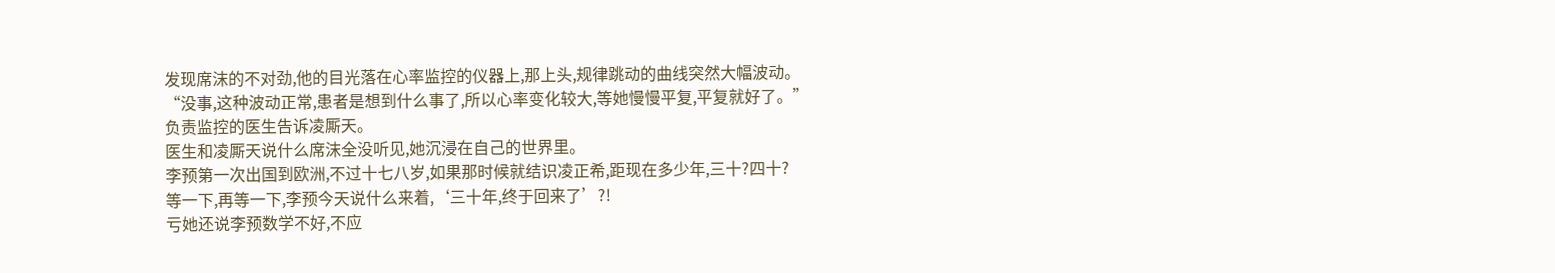发现席沫的不对劲,他的目光落在心率监控的仪器上,那上头,规律跳动的曲线突然大幅波动。
“没事,这种波动正常,患者是想到什么事了,所以心率变化较大,等她慢慢平复,平复就好了。”
负责监控的医生告诉凌厮天。
医生和凌厮天说什么席沫全没听见,她沉浸在自己的世界里。
李预第一次出国到欧洲,不过十七八岁,如果那时候就结识凌正希,距现在多少年,三十?四十?
等一下,再等一下,李预今天说什么来着,‘三十年,终于回来了’?!
亏她还说李预数学不好,不应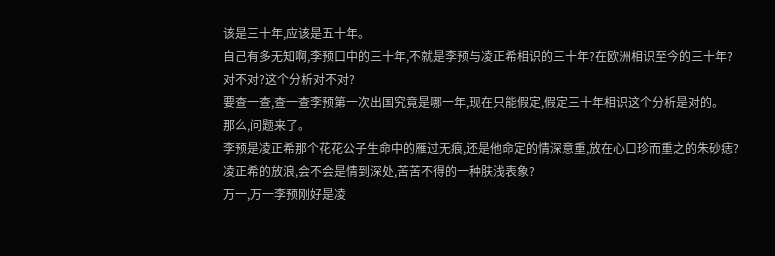该是三十年,应该是五十年。
自己有多无知啊,李预口中的三十年,不就是李预与凌正希相识的三十年?在欧洲相识至今的三十年?
对不对?这个分析对不对?
要查一查,查一查李预第一次出国究竟是哪一年,现在只能假定,假定三十年相识这个分析是对的。
那么,问题来了。
李预是凌正希那个花花公子生命中的雁过无痕,还是他命定的情深意重,放在心口珍而重之的朱砂痣?
凌正希的放浪,会不会是情到深处,苦苦不得的一种肤浅表象?
万一,万一李预刚好是凌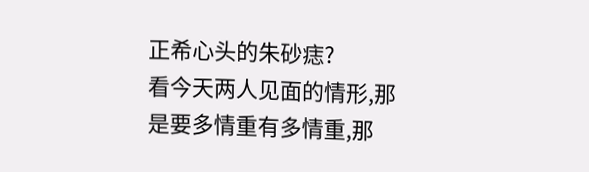正希心头的朱砂痣?
看今天两人见面的情形,那是要多情重有多情重,那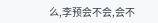么,李预会不会,会不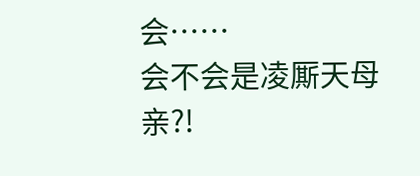会……
会不会是凌厮天母亲?!